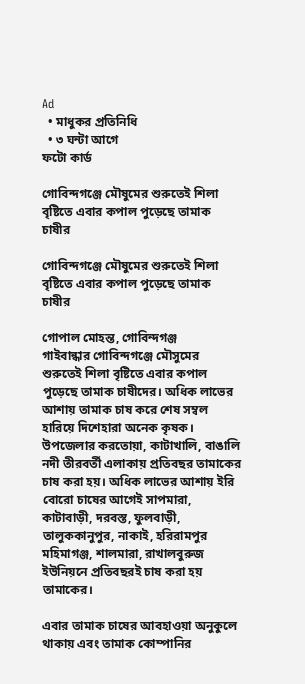Ad
  • মাধুকর প্রতিনিধি
  • ৩ ঘন্টা আগে
ফটো কার্ড

গোবিন্দগঞ্জে মৌষুমের শুরুতেই শিলা বৃষ্টিতে এবার কপাল পুড়েছে তামাক চাষীর

গোবিন্দগঞ্জে মৌষুমের শুরুতেই শিলা বৃষ্টিতে এবার কপাল পুড়েছে তামাক চাষীর

গোপাল মোহন্ত, গোবিন্দগঞ্জ
গাইবান্ধার গোবিন্দগঞ্জে মৌসুমের শুরুতেই শিলা বৃষ্টিতে এবার কপাল পুড়েছে তামাক চাষীদের। অধিক লাভের আশায় তামাক চাষ করে শেষ সম্বল হারিয়ে দিশেহারা অনেক কৃষক। উপজেলার করতোয়া, কাটাখালি, বাঙালি নদী তীরবর্তী এলাকায় প্রতিবছর তামাকের চাষ করা হয়। অধিক লাভের আশায় ইরি বোরো চাষের আগেই সাপমারা, কাটাবাড়ী, দরবস্ত, ফুলবাড়ী, তালুককানুপুর, নাকাই, হরিরামপুর মহিমাগঞ্জ, শালমারা, রাখালবুরুজ ইউনিয়নে প্রতিবছরই চাষ করা হয় তামাকের।

এবার তামাক চাষের আবহাওয়া অনুকুলে থাকায় এবং তামাক কোম্পানির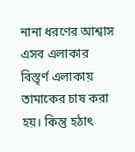নানা ধরণের আশ্বাস এসব এলাকার বিস্তৃর্ণ এলাকায় তামাকের চাষ করা হয়। কিন্তু হঠাৎ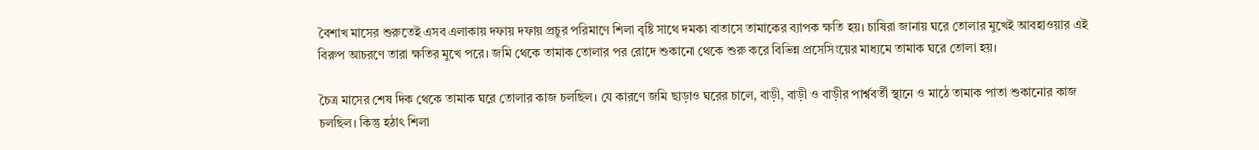বৈশাখ মাসের শুরুতেই এসব এলাকায় দফায় দফায় প্রচুর পরিমাণে শিলা বৃষ্টি সাথে দমকা বাতাসে তামাকের ব্যাপক ক্ষতি হয়। চাষিরা জানায় ঘরে তোলার মুখেই আবহাওয়ার এই বিরুপ আচরণে তারা ক্ষতির মুখে পরে। জমি থেকে তামাক তোলার পর রোদে শুকানো থেকে শুরু করে বিভিন্ন প্রসেসিংয়ের মাধ্যমে তামাক ঘরে তোলা হয়।

চৈত্র মাসের শেষ দিক থেকে তামাক ঘরে তোলার কাজ চলছিল। যে কারণে জমি ছাড়াও ঘরের চালে, বাড়ী, বাড়ী ও বাড়ীর পার্শ্ববর্তী স্থানে ও মাঠে তামাক পাতা শুকানোর কাজ চলছিল। কিন্তু হঠাৎ শিলা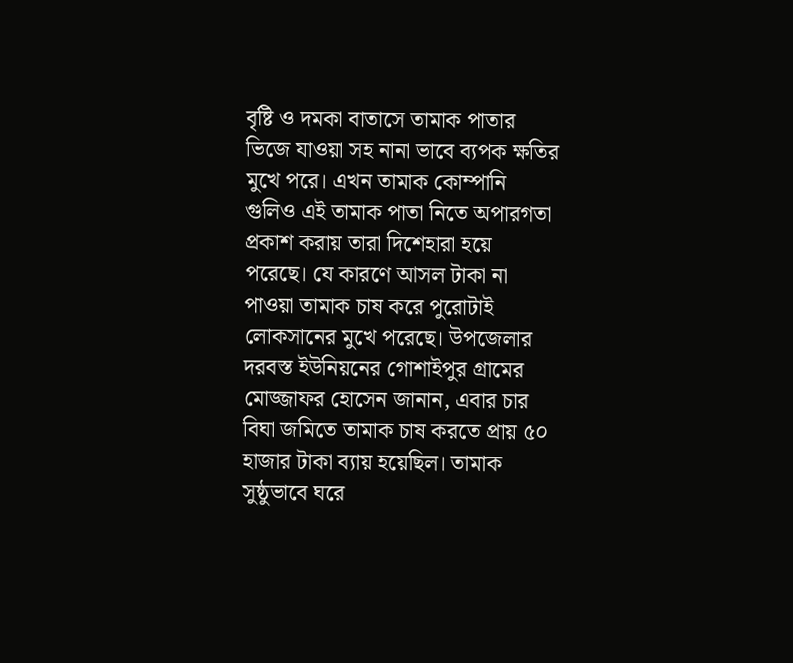বৃষ্টি ও দমকা বাতাসে তামাক পাতার ভিজে যাওয়া সহ নানা ভাবে ব্যপক ক্ষতির মুখে পরে। এখন তামাক কোম্পানি গুলিও এই তামাক পাতা নিতে অপারগতা প্রকাশ করায় তারা দিশেহারা হয়ে পরেছে। যে কারণে আসল টাকা না পাওয়া তামাক চাষ করে পুরোটাই লোকসানের মুখে পরেছে। উপজেলার দরবস্ত ইউনিয়নের গোশাইপুর গ্রামের মোজ্জাফর হোসেন জানান, এবার চার বিঘা জমিতে তামাক চাষ করতে প্রায় ৫০ হাজার টাকা ব্যায় হয়েছিল। তামাক সুষ্ঠুভাবে ঘরে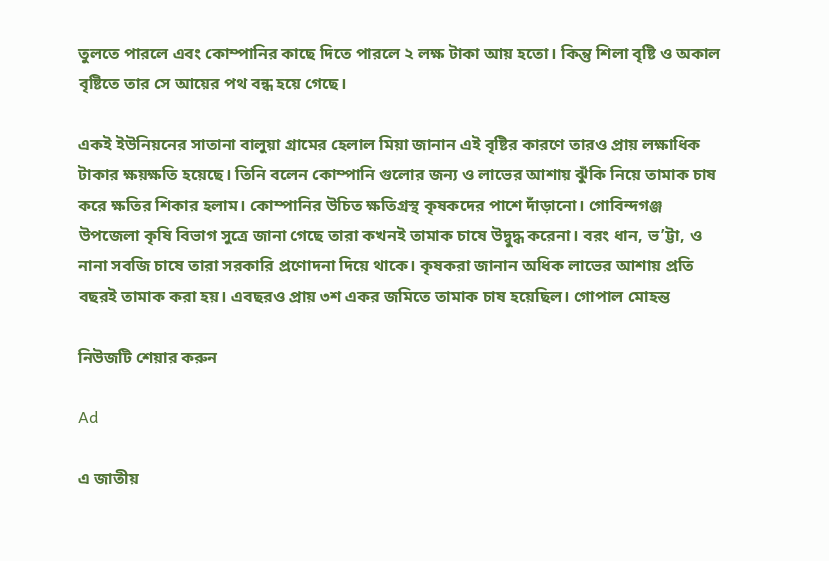তুলতে পারলে এবং কোম্পানির কাছে দিতে পারলে ২ লক্ষ টাকা আয় হতো। কিন্তু শিলা বৃষ্টি ও অকাল বৃষ্টিতে তার সে আয়ের পথ বন্ধ হয়ে গেছে।

একই ইউনিয়নের সাতানা বালুয়া গ্রামের হেলাল মিয়া জানান এই বৃষ্টির কারণে তারও প্রায় লক্ষাধিক টাকার ক্ষয়ক্ষতি হয়েছে। তিনি বলেন কোম্পানি গুলোর জন্য ও লাভের আশায় ঝুঁকি নিয়ে তামাক চাষ করে ক্ষতির শিকার হলাম। কোম্পানির উচিত ক্ষতিগ্রস্থ কৃষকদের পাশে দাঁড়ানো। গোবিন্দগঞ্জ উপজেলা কৃষি বিভাগ সুত্রে জানা গেছে তারা কখনই তামাক চাষে উদ্বুদ্ধ করেনা। বরং ধান, ভ’ট্টা, ও নানা সবজি চাষে তারা সরকারি প্রণোদনা দিয়ে থাকে। কৃষকরা জানান অধিক লাভের আশায় প্রতি বছরই তামাক করা হয়। এবছরও প্রায় ৩শ একর জমিতে তামাক চাষ হয়েছিল। গোপাল মোহন্ত

নিউজটি শেয়ার করুন

Ad

এ জাতীয়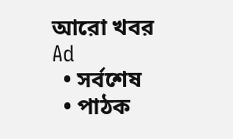আরো খবর
Ad
  • সর্বশেষ
  • পাঠক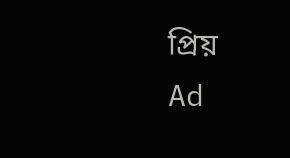প্রিয়
Ad